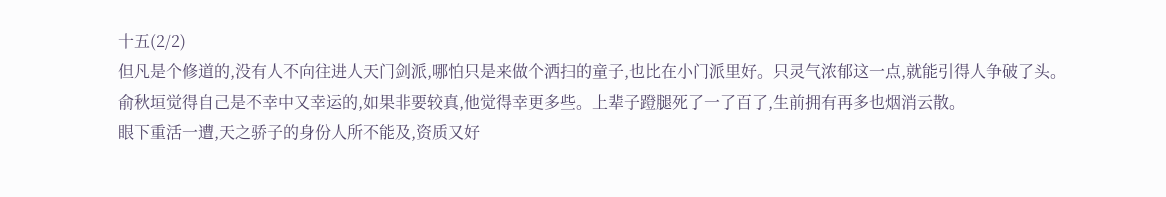十五(2/2)
但凡是个修道的,没有人不向往进人天门剑派,哪怕只是来做个洒扫的童子,也比在小门派里好。只灵气浓郁这一点,就能引得人争破了头。
俞秋垣觉得自己是不幸中又幸运的,如果非要较真,他觉得幸更多些。上辈子蹬腿死了一了百了,生前拥有再多也烟消云散。
眼下重活一遭,天之骄子的身份人所不能及,资质又好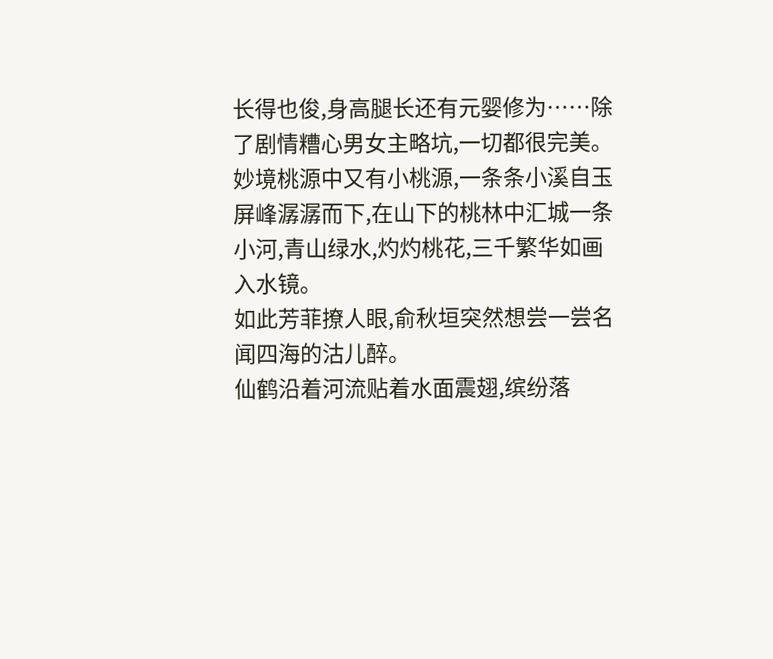长得也俊,身高腿长还有元婴修为……除了剧情糟心男女主略坑,一切都很完美。
妙境桃源中又有小桃源,一条条小溪自玉屏峰潺潺而下,在山下的桃林中汇城一条小河,青山绿水,灼灼桃花,三千繁华如画入水镜。
如此芳菲撩人眼,俞秋垣突然想尝一尝名闻四海的沽儿醉。
仙鹤沿着河流贴着水面震翅,缤纷落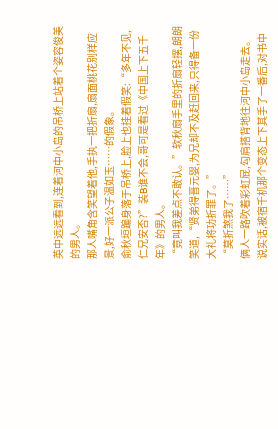英中远远看到,连着河中小岛的吊桥上站着个姿容俊美的男人。
那人嘴角含笑望着他,手执一把折扇,扇面桃花别样应景,好一派公子温如玉……的假象。
俞秋垣蹁身落于吊桥上,脸上也挂着假笑:“多年不见,仁兄安否?”装B谁不会,哥可是看过《中国上下五千年》的男人。
“竟叫我差点不敢认。”软秋扇手里的折扇轻摆,朗朗笑道,“贤弟得晋元婴,为兄却不及赶回来,只得备一份大礼将功折罪了。”
“莫折煞我了……”
俩人一路吹着彩虹屁,勾肩搭背地往河中小岛走去。
说实话,被宿千机那个变态上下其手了一番后,对书中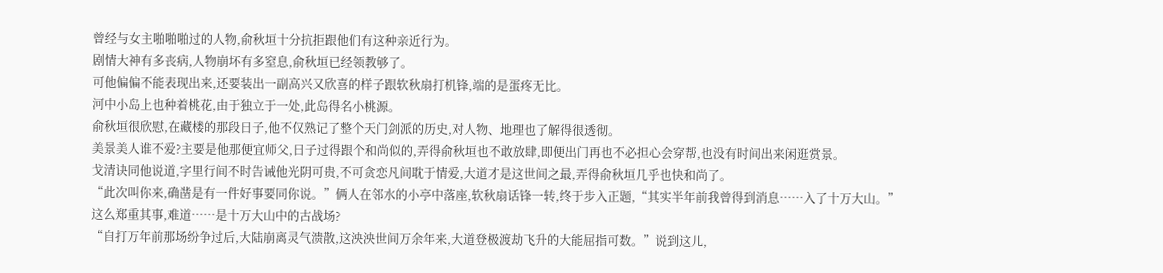曾经与女主啪啪啪过的人物,俞秋垣十分抗拒跟他们有这种亲近行为。
剧情大神有多丧病,人物崩坏有多窒息,俞秋垣已经领教够了。
可他偏偏不能表现出来,还要装出一副高兴又欣喜的样子跟软秋扇打机锋,端的是蛋疼无比。
河中小岛上也种着桃花,由于独立于一处,此岛得名小桃源。
俞秋垣很欣慰,在藏楼的那段日子,他不仅熟记了整个天门剑派的历史,对人物、地理也了解得很透彻。
美景美人谁不爱?主要是他那便宜师父,日子过得跟个和尚似的,弄得俞秋垣也不敢放肆,即便出门再也不必担心会穿帮,也没有时间出来闲逛赏景。
戈清诀同他说道,字里行间不时告诫他光阴可贵,不可贪恋凡间耽于情爱,大道才是这世间之最,弄得俞秋垣几乎也快和尚了。
“此次叫你来,确凿是有一件好事要同你说。”俩人在邻水的小亭中落座,软秋扇话锋一转,终于步入正题,“其实半年前我曾得到消息……入了十万大山。”
这么郑重其事,难道……是十万大山中的古战场?
“自打万年前那场纷争过后,大陆崩离灵气溃散,这泱泱世间万余年来,大道登极渡劫飞升的大能屈指可数。”说到这儿,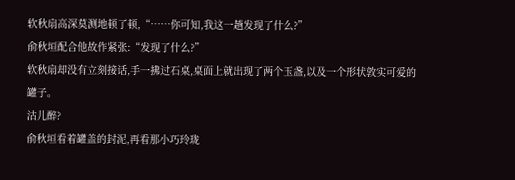软秋扇高深莫测地顿了顿,“……你可知,我这一趟发现了什么?”
俞秋垣配合他故作紧张:“发现了什么?”
软秋扇却没有立刻接话,手一拂过石桌,桌面上就出现了两个玉盏,以及一个形状敦实可爱的罐子。
沽儿醉?
俞秋垣看着罐盖的封泥,再看那小巧玲珑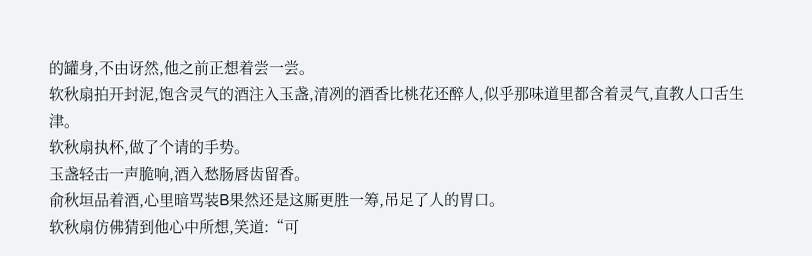的罐身,不由讶然,他之前正想着尝一尝。
软秋扇拍开封泥,饱含灵气的酒注入玉盏,清冽的酒香比桃花还醉人,似乎那味道里都含着灵气,直教人口舌生津。
软秋扇执杯,做了个请的手势。
玉盏轻击一声脆响,酒入愁肠唇齿留香。
俞秋垣品着酒,心里暗骂装B果然还是这厮更胜一筹,吊足了人的胃口。
软秋扇仿佛猜到他心中所想,笑道:“可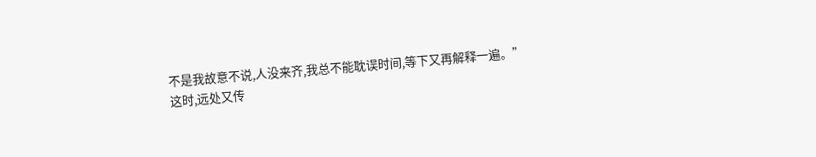不是我故意不说,人没来齐,我总不能耽误时间,等下又再解释一遍。”
这时,远处又传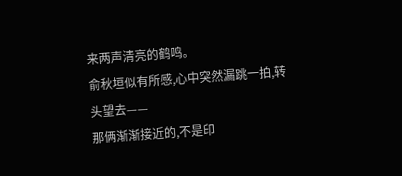来两声清亮的鹤鸣。
俞秋垣似有所感,心中突然漏跳一拍,转头望去——
那俩渐渐接近的,不是印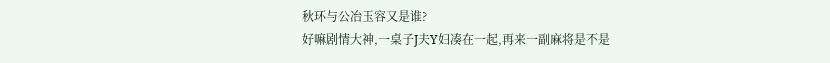秋环与公冶玉容又是谁?
好嘛剧情大神,一桌子J夫Y妇凑在一起,再来一副麻将是不是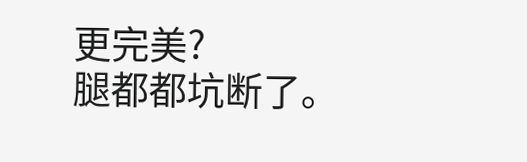更完美?
腿都都坑断了。